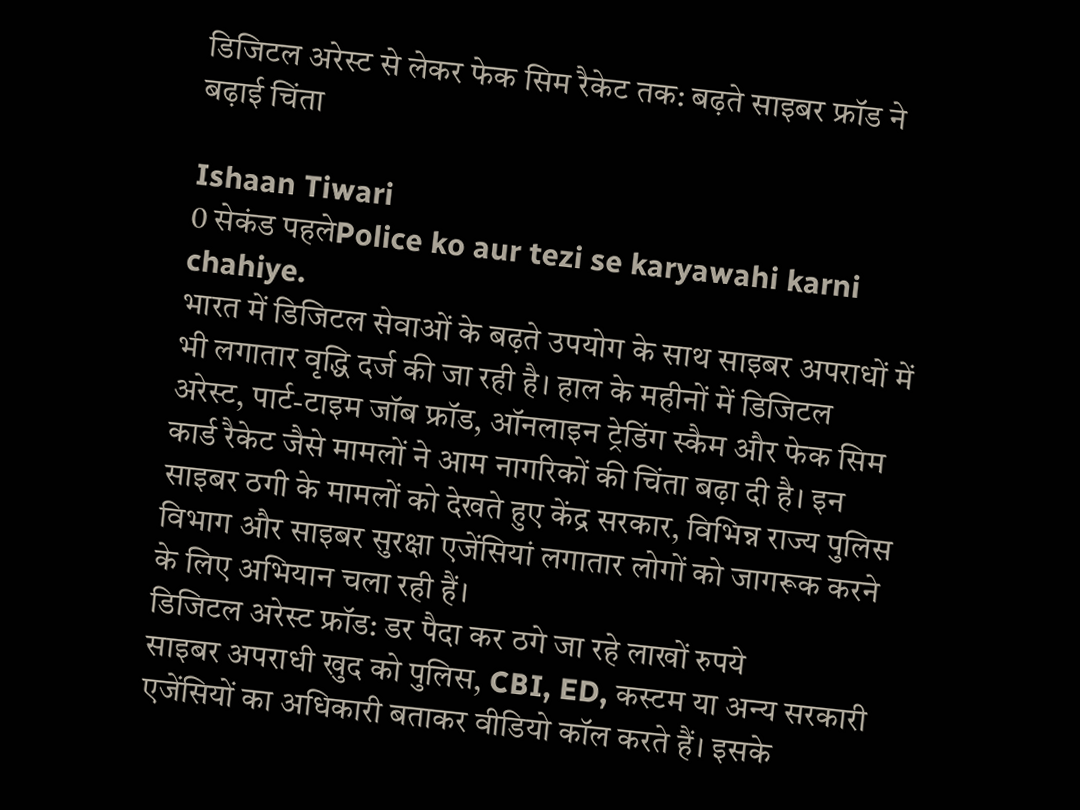डिजिटल अरेस्ट से लेकर फेक सिम रैकेट तक: बढ़ते साइबर फ्रॉड ने बढ़ाई चिंता

Ishaan Tiwari
0 सेकंड पहलेPolice ko aur tezi se karyawahi karni chahiye.
भारत में डिजिटल सेवाओं के बढ़ते उपयोग के साथ साइबर अपराधों में भी लगातार वृद्धि दर्ज की जा रही है। हाल के महीनों में डिजिटल अरेस्ट, पार्ट-टाइम जॉब फ्रॉड, ऑनलाइन ट्रेडिंग स्कैम और फेक सिम कार्ड रैकेट जैसे मामलों ने आम नागरिकों की चिंता बढ़ा दी है। इन साइबर ठगी के मामलों को देखते हुए केंद्र सरकार, विभिन्न राज्य पुलिस विभाग और साइबर सुरक्षा एजेंसियां लगातार लोगों को जागरूक करने के लिए अभियान चला रही हैं।
डिजिटल अरेस्ट फ्रॉड: डर पैदा कर ठगे जा रहे लाखों रुपये
साइबर अपराधी खुद को पुलिस, CBI, ED, कस्टम या अन्य सरकारी एजेंसियों का अधिकारी बताकर वीडियो कॉल करते हैं। इसके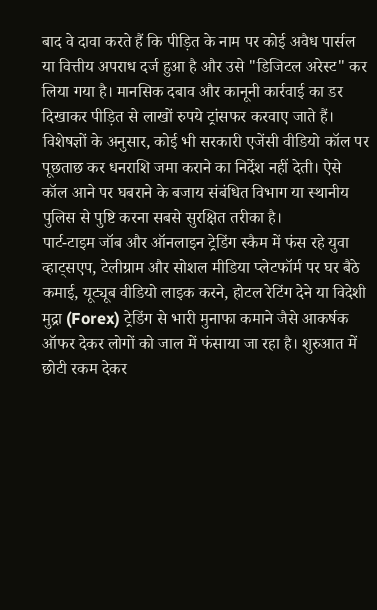बाद वे दावा करते हैं कि पीड़ित के नाम पर कोई अवैध पार्सल या वित्तीय अपराध दर्ज हुआ है और उसे "डिजिटल अरेस्ट" कर लिया गया है। मानसिक दबाव और कानूनी कार्रवाई का डर दिखाकर पीड़ित से लाखों रुपये ट्रांसफर करवाए जाते हैं।
विशेषज्ञों के अनुसार, कोई भी सरकारी एजेंसी वीडियो कॉल पर पूछताछ कर धनराशि जमा कराने का निर्देश नहीं देती। ऐसे कॉल आने पर घबराने के बजाय संबंधित विभाग या स्थानीय पुलिस से पुष्टि करना सबसे सुरक्षित तरीका है।
पार्ट-टाइम जॉब और ऑनलाइन ट्रेडिंग स्कैम में फंस रहे युवा
व्हाट्सएप, टेलीग्राम और सोशल मीडिया प्लेटफॉर्म पर घर बैठे कमाई, यूट्यूब वीडियो लाइक करने, होटल रेटिंग देने या विदेशी मुद्रा (Forex) ट्रेडिंग से भारी मुनाफा कमाने जैसे आकर्षक ऑफर देकर लोगों को जाल में फंसाया जा रहा है। शुरुआत में छोटी रकम देकर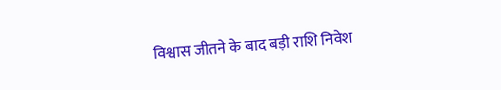विश्वास जीतने के बाद बड़ी राशि निवेश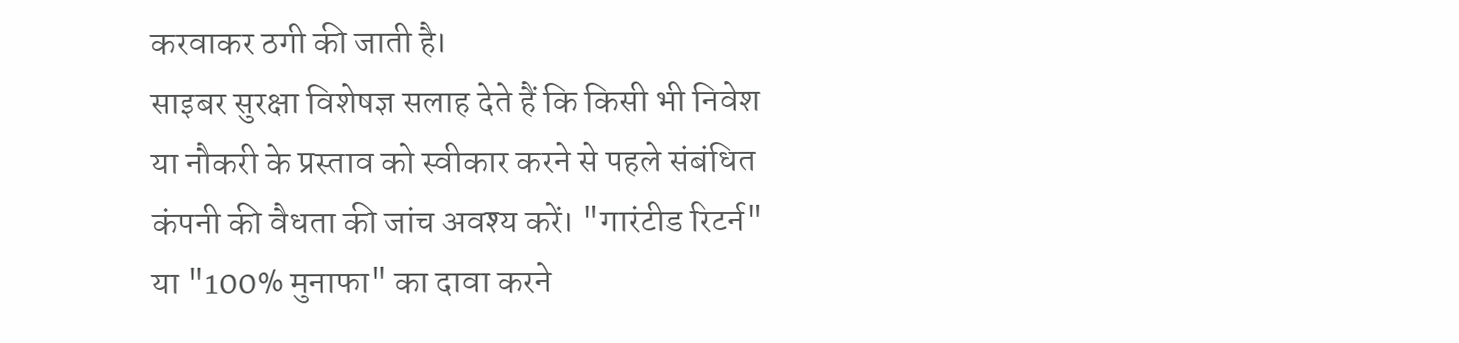करवाकर ठगी की जाती है।
साइबर सुरक्षा विशेषज्ञ सलाह देते हैं कि किसी भी निवेश या नौकरी के प्रस्ताव को स्वीकार करने से पहले संबंधित कंपनी की वैधता की जांच अवश्य करें। "गारंटीड रिटर्न" या "100% मुनाफा" का दावा करने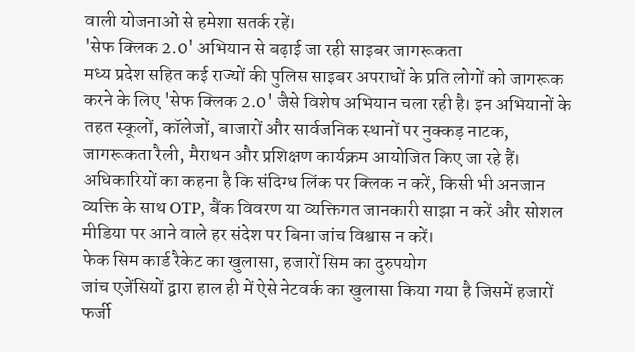वाली योजनाओं से हमेशा सतर्क रहें।
'सेफ क्लिक 2.0' अभियान से बढ़ाई जा रही साइबर जागरूकता
मध्य प्रदेश सहित कई राज्यों की पुलिस साइबर अपराधों के प्रति लोगों को जागरूक करने के लिए 'सेफ क्लिक 2.0' जैसे विशेष अभियान चला रही है। इन अभियानों के तहत स्कूलों, कॉलेजों, बाजारों और सार्वजनिक स्थानों पर नुक्कड़ नाटक, जागरूकता रैली, मैराथन और प्रशिक्षण कार्यक्रम आयोजित किए जा रहे हैं।
अधिकारियों का कहना है कि संदिग्ध लिंक पर क्लिक न करें, किसी भी अनजान व्यक्ति के साथ OTP, बैंक विवरण या व्यक्तिगत जानकारी साझा न करें और सोशल मीडिया पर आने वाले हर संदेश पर बिना जांच विश्वास न करें।
फेक सिम कार्ड रैकेट का खुलासा, हजारों सिम का दुरुपयोग
जांच एजेंसियों द्वारा हाल ही में ऐसे नेटवर्क का खुलासा किया गया है जिसमें हजारों फर्जी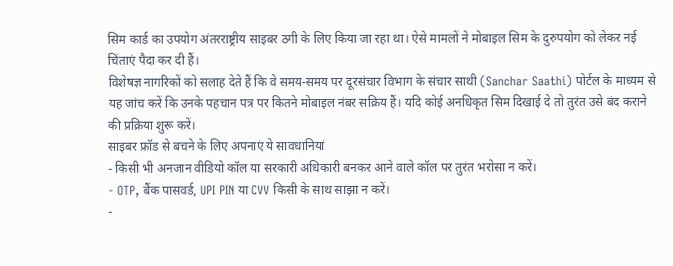सिम कार्ड का उपयोग अंतरराष्ट्रीय साइबर ठगी के लिए किया जा रहा था। ऐसे मामलों ने मोबाइल सिम के दुरुपयोग को लेकर नई चिंताएं पैदा कर दी हैं।
विशेषज्ञ नागरिकों को सलाह देते हैं कि वे समय-समय पर दूरसंचार विभाग के संचार साथी (Sanchar Saathi) पोर्टल के माध्यम से यह जांच करें कि उनके पहचान पत्र पर कितने मोबाइल नंबर सक्रिय हैं। यदि कोई अनधिकृत सिम दिखाई दे तो तुरंत उसे बंद कराने की प्रक्रिया शुरू करें।
साइबर फ्रॉड से बचने के लिए अपनाएं ये सावधानियां
- किसी भी अनजान वीडियो कॉल या सरकारी अधिकारी बनकर आने वाले कॉल पर तुरंत भरोसा न करें।
- OTP, बैंक पासवर्ड, UPI PIN या CVV किसी के साथ साझा न करें।
-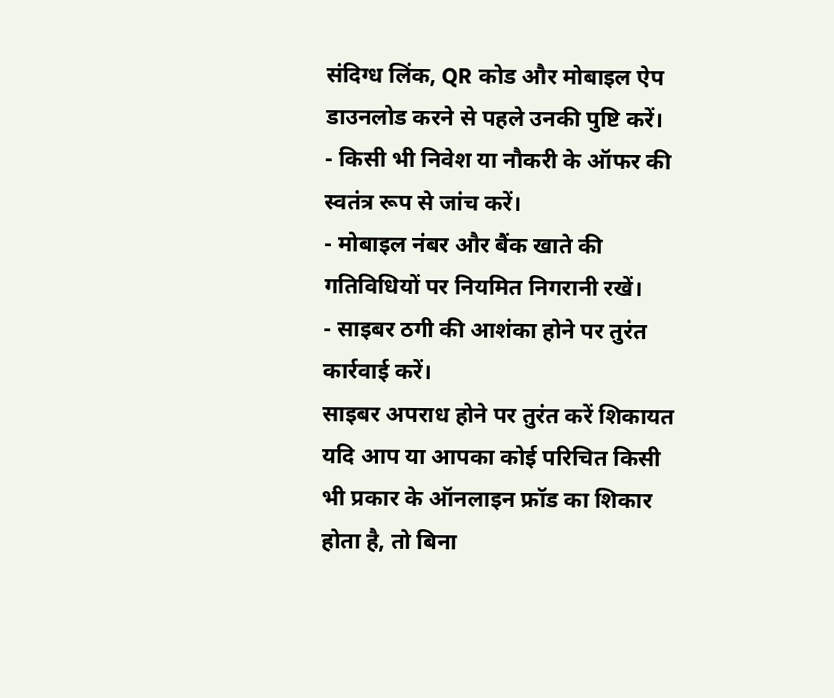संदिग्ध लिंक, QR कोड और मोबाइल ऐप डाउनलोड करने से पहले उनकी पुष्टि करें।
- किसी भी निवेश या नौकरी के ऑफर की स्वतंत्र रूप से जांच करें।
- मोबाइल नंबर और बैंक खाते की गतिविधियों पर नियमित निगरानी रखें।
- साइबर ठगी की आशंका होने पर तुरंत कार्रवाई करें।
साइबर अपराध होने पर तुरंत करें शिकायत
यदि आप या आपका कोई परिचित किसी भी प्रकार के ऑनलाइन फ्रॉड का शिकार होता है, तो बिना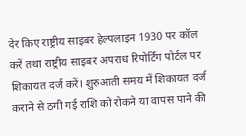देर किए राष्ट्रीय साइबर हेल्पलाइन 1930 पर कॉल करें तथा राष्ट्रीय साइबर अपराध रिपोर्टिंग पोर्टल पर शिकायत दर्ज करें। शुरुआती समय में शिकायत दर्ज कराने से ठगी गई राशि को रोकने या वापस पाने की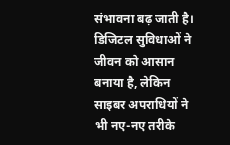संभावना बढ़ जाती है।
डिजिटल सुविधाओं ने जीवन को आसान बनाया है, लेकिन साइबर अपराधियों ने भी नए-नए तरीके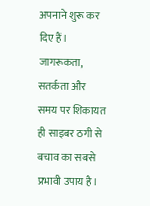अपनाने शुरू कर दिए हैं। जागरूकता, सतर्कता और समय पर शिकायत ही साइबर ठगी से बचाव का सबसे प्रभावी उपाय है।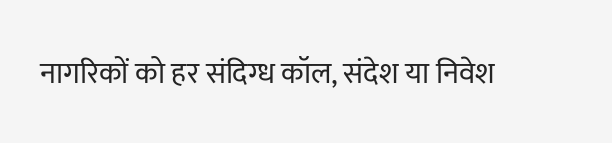नागरिकों को हर संदिग्ध कॉल, संदेश या निवेश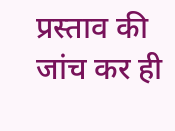प्रस्ताव की जांच कर ही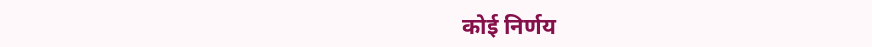कोई निर्णय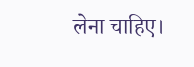लेना चाहिए।